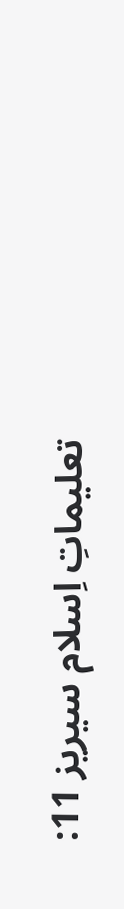تعلیماتِ اِسلام سیریز 11: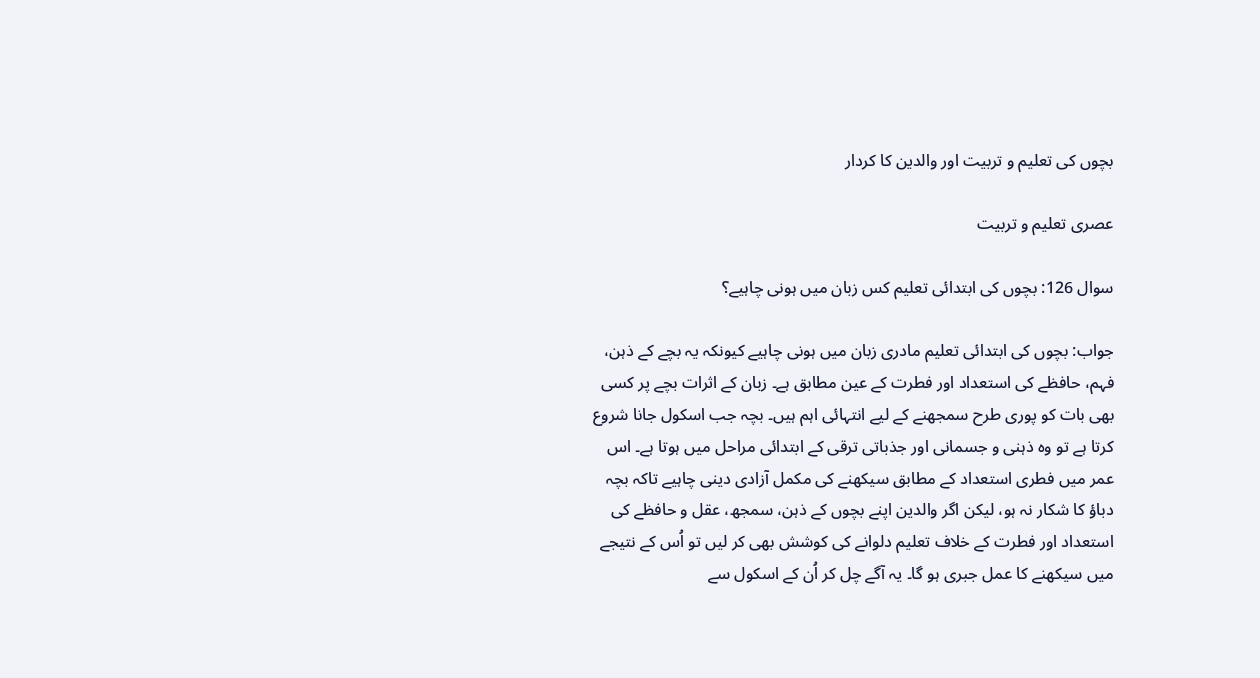بچوں کی تعلیم و تربیت اور والدین کا کردار

عصری تعلیم و تربیت

سوال 126: بچوں کی ابتدائی تعلیم کس زبان میں ہونی چاہیے؟

جواب: بچوں کی ابتدائی تعلیم مادری زبان میں ہونی چاہیے کیونکہ یہ بچے کے ذہن، فہم، حافظے کی استعداد اور فطرت کے عین مطابق ہے۔ زبان کے اثرات بچے پر کسی بھی بات کو پوری طرح سمجھنے کے لیے انتہائی اہم ہیں۔ بچہ جب اسکول جانا شروع کرتا ہے تو وہ ذہنی و جسمانی اور جذباتی ترقی کے ابتدائی مراحل میں ہوتا ہے۔ اس عمر میں فطری استعداد کے مطابق سیکھنے کی مکمل آزادی دینی چاہیے تاکہ بچہ دباؤ کا شکار نہ ہو، لیکن اگر والدین اپنے بچوں کے ذہن، سمجھ، عقل و حافظے کی استعداد اور فطرت کے خلاف تعلیم دلوانے کی کوشش بھی کر لیں تو اُس کے نتیجے میں سیکھنے کا عمل جبری ہو گا۔ یہ آگے چل کر اُن کے اسکول سے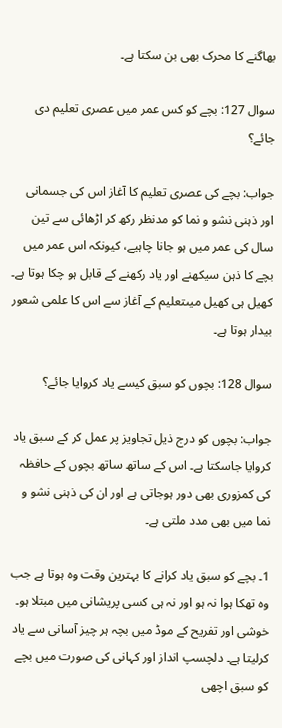بھاگنے کا محرک بھی بن سکتا ہے۔

سوال 127: بچے کو کس عمر میں عصری تعلیم دی جائے؟

جواب: بچے کی عصری تعلیم کا آغاز اس کی جسمانی اور ذہنی نشو و نما کو مدنظر رکھ کر اڑھائی سے تین سال کی عمر میں ہو جانا چاہیے، کیونکہ اس عمر میں بچے کا ذہن سیکھنے اور یاد رکھنے کے قابل ہو چکا ہوتا ہے۔ کھیل ہی کھیل میںتعلیم کے آغاز سے اس کا علمی شعور بیدار ہوتا ہے۔

سوال 128: بچوں کو سبق کیسے یاد کروایا جائے؟

جواب: بچوں کو درج ذیل تجاویز پر عمل کر کے سبق یاد کروایا جاسکتا ہے۔ اس کے ساتھ ساتھ بچوں کے حافظہ کی کمزوری بھی دور ہوجاتی ہے اور ان کی ذہنی نشو و نما میں بھی مدد ملتی ہے۔

1۔ بچے کو سبق یاد کرانے کا بہترین وقت وہ ہوتا ہے جب وہ تھکا ہوا نہ ہو اور نہ ہی کسی پریشانی میں مبتلا ہو۔ خوشی اور تفریح کے موڈ میں بچہ ہر چیز آسانی سے یاد کرلیتا ہے۔ دلچسپ انداز اور کہانی کی صورت میں بچے کو سبق اچھی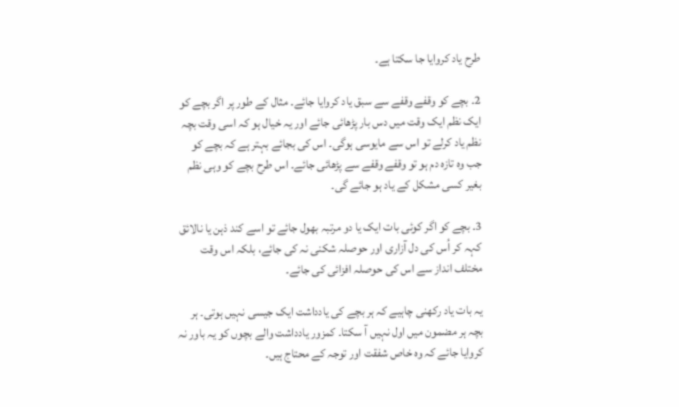طرح یاد کروایا جا سکتا ہے۔

2۔ بچے کو وقفے وقفے سے سبق یاد کروایا جائے۔ مثال کے طور پر اگر بچے کو ایک نظم ایک وقت میں دس بار پڑھائی جائے اور یہ خیال ہو کہ اسی وقت بچہ نظم یاد کرلے تو اس سے مایوسی ہوگی۔ اس کی بجائے بہتر ہے کہ بچے کو جب وہ تازہ دم ہو تو وقفے وقفے سے پڑھائی جائے۔ اس طرح بچے کو وہی نظم بغیر کسی مشکل کے یاد ہو جائے گی۔

3۔ بچے کو اگر کوئی بات ایک یا دو مرتبہ بھول جائے تو اسے کند ذہن یا نالائق کہہ کر اُس کی دل آزاری اور حوصلہ شکنی نہ کی جائے، بلکہ اس وقت مختلف انداز سے اس کی حوصلہ افزائی کی جائے۔

یہ بات یاد رکھنی چاہیے کہ ہر بچے کی یادداشت ایک جیسی نہیں ہوتی۔ ہر بچہ ہر مضمون میں اول نہیں آ سکتا۔ کمزور یادداشت والے بچوں کو یہ باور نہ کروایا جائے کہ وہ خاص شفقت اور توجہ کے محتاج ہیں۔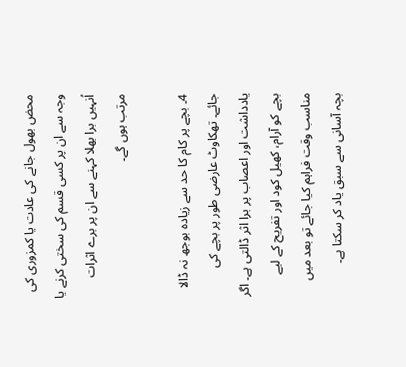محض بھول جانے کی عادت یا کمزوری کی وجہ سے ان پر کسی قسم کی سختی کرنے یا اُنہیں برا بھلا کہنے سے ان پر برے اثرات مرتب ہوں گے۔

4۔ بچے پر کام کا حد سے زیادہ بوجھ نہ ڈالا جائے۔ تھکاوٹ عارضی طور پر بچے کی یادداشت اور اعصاب پر برا اثر ڈالتی ہے۔ اگر بچے کو آرام، کھیل کود اور تفریح کے لیے مناسب وقت فراہم کیا جائے تو بعد میں بچہ آسانی سے سبق یاد کر سکتا ہے۔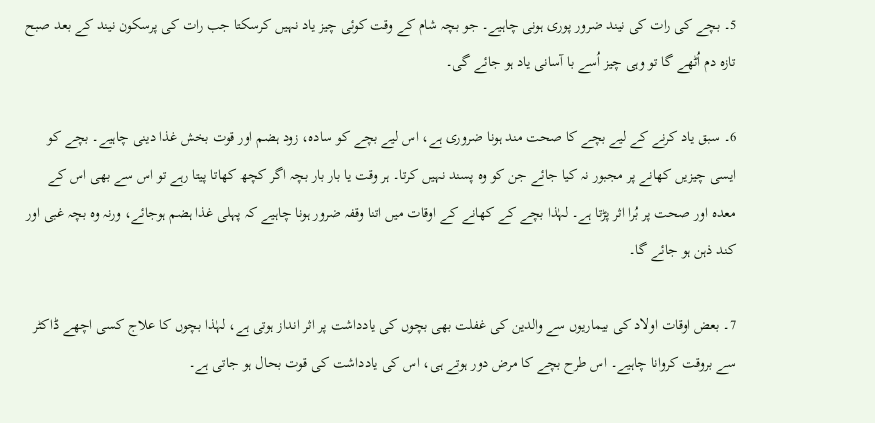5۔ بچے کی رات کی نیند ضرور پوری ہونی چاہیے۔ جو بچہ شام کے وقت کوئی چیز یاد نہیں کرسکتا جب رات کی پرسکون نیند کے بعد صبح تازہ دم اُٹھے گا تو وہی چیز اُسے با آسانی یاد ہو جائے گی۔

6۔ سبق یاد کرنے کے لیے بچے کا صحت مند ہونا ضروری ہے، اس لیے بچے کو سادہ، زود ہضم اور قوت بخش غذا دینی چاہیے۔ بچے کو ایسی چیزیں کھانے پر مجبور نہ کیا جائے جن کو وہ پسند نہیں کرتا۔ ہر وقت یا بار بار بچہ اگر کچھ کھاتا پیتا رہے تو اس سے بھی اس کے معدہ اور صحت پر بُرا اثر پڑتا ہے۔ لہٰذا بچے کے کھانے کے اوقات میں اتنا وقفہ ضرور ہونا چاہیے کہ پہلی غذا ہضم ہوجائے، ورنہ وہ بچہ غبی اور کند ذہن ہو جائے گا۔

7۔ بعض اوقات اولاد کی بیماریوں سے والدین کی غفلت بھی بچوں کی یادداشت پر اثر انداز ہوتی ہے، لہٰذا بچوں کا علاج کسی اچھے ڈاکٹر سے بروقت کروانا چاہیے۔ اس طرح بچے کا مرض دور ہوتے ہی، اس کی یادداشت کی قوت بحال ہو جاتی ہے۔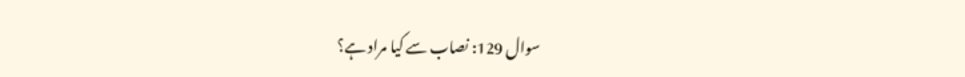سوال 129: نصاب سے کیا مراد ہے؟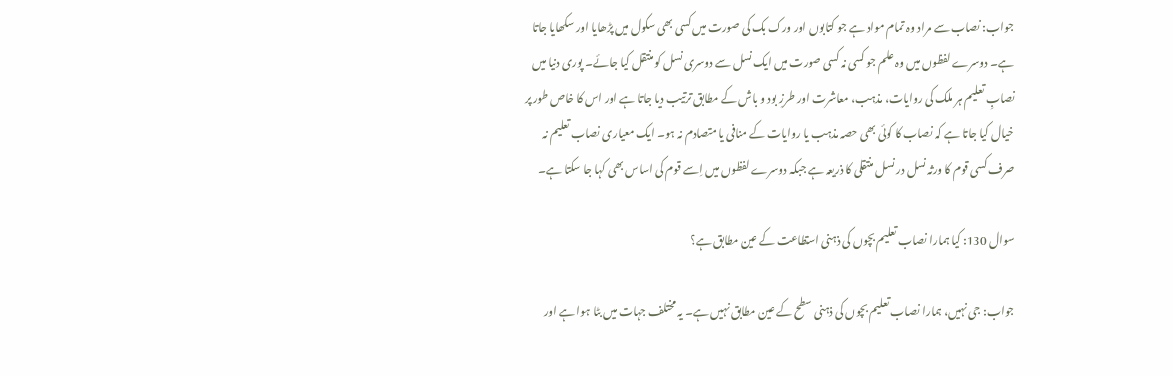جواب: نصاب سے مراد وہ تمام مواد ہے جو کتابوں اور ورک بک کی صورت میں کسی بھی سکول میں پڑھایا اور سکھایا جاتا ہے۔ دوسرے لفظوں میں وہ علم جو کسی نہ کسی صورت میں ایک نسل سے دوسری نسل کو منتقل کیا جائے۔ پوری دنیا میں نصابِ تعلیم ہر ملک کی روایات، مذہب، معاشرت اور طرزِ بود و باش کے مطابق ترتیب دیا جاتا ہے اور اس کا خاص طور پر خیال کیا جاتا ہے کہ نصاب کا کوئی بھی حصہ مذہب یا روایات کے منافی یا متصادم نہ ہو۔ ایک معیاری نصاب تعلیم نہ صرف کسی قوم کا ورثہ نسل در نسل منتقلی کا ذریعہ ہے جبکہ دوسرے لفظوں میں اِسے قوم کی اساس بھی کہا جا سکتا ہے۔

سوال 130: کیا ہمارا نصاب تعلیم بچوں کی ذہنی استطاعت کے عین مطابق ہے؟

جواب: جی نہیں، ہمارا نصاب تعلیم بچوں کی ذہنی سطح کے عین مطابق نہیں ہے۔ یہ مختلف جہات میں بٹا ہوا ہے اور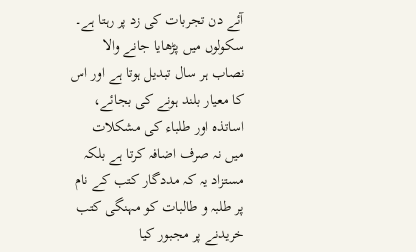آئے دن تجربات کی زد پر رہتا ہے۔ سکولوں میں پڑھایا جانے والا نصاب ہر سال تبدیل ہوتا ہے اور اس کا معیار بلند ہونے کی بجائے، اساتذہ اور طلباء کی مشکلات میں نہ صرف اضافہ کرتا ہے بلکہ مستزاد یہ کہ مددگار کتب کے نام پر طلبہ و طالبات کو مہنگی کتب خریدنے پر مجبور کیا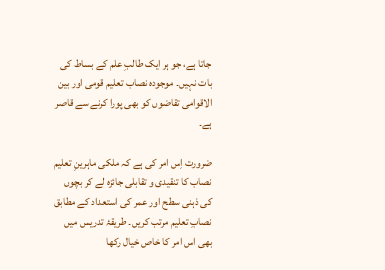جاتا ہے، جو ہر ایک طالبِ علم کے بساط کی بات نہیں۔ موجودہ نصاب تعلیم قومی اور بین الاقوامی تقاضوں کو بھی پورا کرنے سے قاصر ہے۔

ضرورت اِس امر کی ہے کہ ملکی ماہرینِ تعلیم نصاب کا تنقیدی و تقابلی جائزہ لے کر بچوں کی ذہنی سطح اور عمر کی استعداد کے مطابق نصابِ تعلیم مرتب کریں۔ طریقۂ تدریس میں بھی اس امر کا خاص خیال رکھا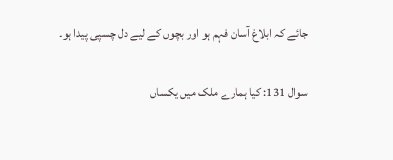جائے کہ ابلاغ آسان فہم ہو اور بچوں کے لیے دل چسپی پیدا ہو۔

سوال 131: کیا ہمارے ملک میں یکساں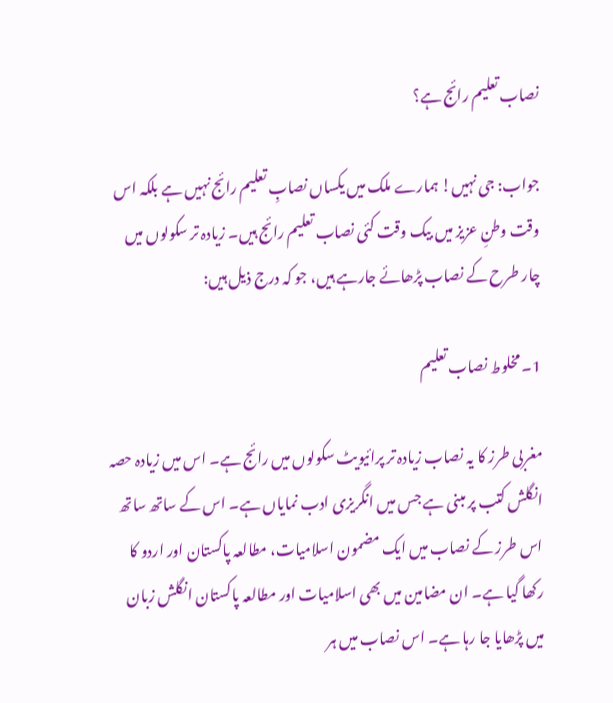نصاب تعلیم رائج ہے؟

جواب: جی نہیں! ہمارے ملک میں یکساں نصابِ تعلیم رائج نہیں ہے بلکہ اس وقت وطنِ عزیز میں بیک وقت کئی نصاب تعلیم رائج ہیں۔ زیادہ تر سکولوں میں چار طرح کے نصاب پڑھائے جارہے ہیں، جو کہ درج ذیل ہیں:

1۔ مخلوط نصاب تعلیم

مغربی طرز کا یہ نصاب زیادہ تر پرائیویٹ سکولوں میں رائج ہے۔ اس میں زیادہ حصہ انگلش کتب پر مبنی ہے جس میں انگریزی ادب نمایاں ہے۔ اس کے ساتھ ساتھ اس طرز کے نصاب میں ایک مضمون اسلامیات، مطالعہ پاکستان اور اردو کا رکھا گیا ہے۔ ان مضامین میں بھی اسلامیات اور مطالعہ پاکستان انگلش زبان میں پڑھایا جا رہا ہے۔ اس نصاب میں ہر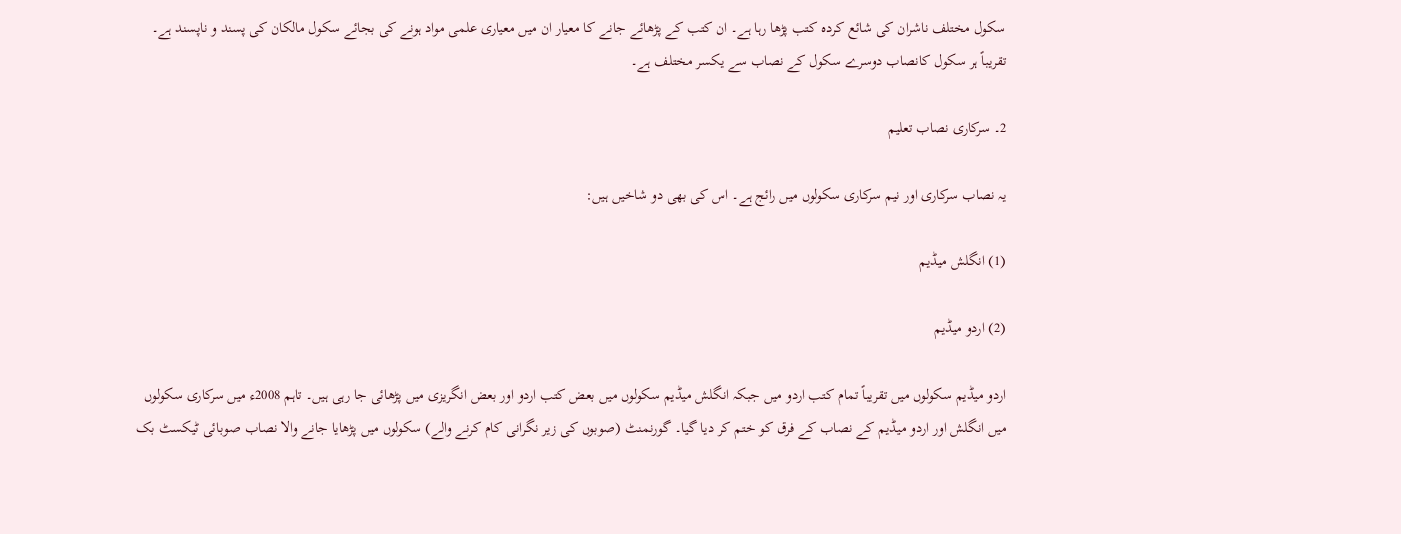سکول مختلف ناشران کی شائع کردہ کتب پڑھا رہا ہے۔ ان کتب کے پڑھائے جانے کا معیار ان میں معیاری علمی مواد ہونے کی بجائے سکول مالکان کی پسند و ناپسند ہے۔ تقریباً ہر سکول کانصاب دوسرے سکول کے نصاب سے یکسر مختلف ہے۔

2۔ سرکاری نصاب تعلیم

یہ نصاب سرکاری اور نیم سرکاری سکولوں میں رائج ہے۔ اس کی بھی دو شاخیں ہیں:

(1) انگلش میڈیم

(2) اردو میڈیم

اردو میڈیم سکولوں میں تقریباً تمام کتب اردو میں جبکہ انگلش میڈیم سکولوں میں بعض کتب اردو اور بعض انگریزی میں پڑھائی جا رہی ہیں۔ تاہم 2008ء میں سرکاری سکولوں میں انگلش اور اردو میڈیم کے نصاب کے فرق کو ختم کر دیا گیا۔ گورنمنٹ (صوبوں کی زیر نگرانی کام کرنے والے) سکولوں میں پڑھایا جانے والا نصاب صوبائی ٹیکسٹ بک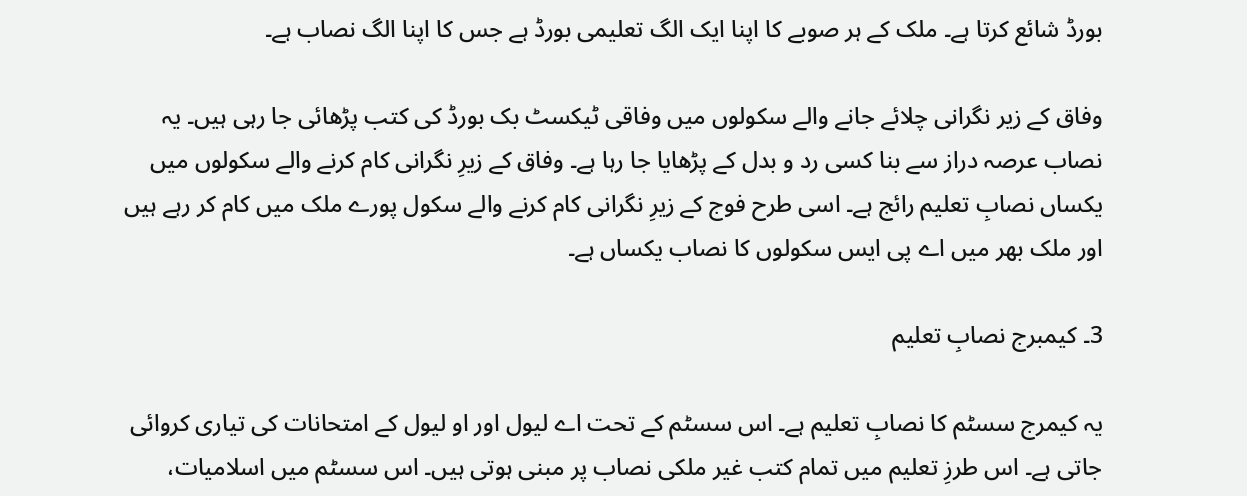بورڈ شائع کرتا ہے۔ ملک کے ہر صوبے کا اپنا ایک الگ تعلیمی بورڈ ہے جس کا اپنا الگ نصاب ہے۔

وفاق کے زیر نگرانی چلائے جانے والے سکولوں میں وفاقی ٹیکسٹ بک بورڈ کی کتب پڑھائی جا رہی ہیں۔ یہ نصاب عرصہ دراز سے بنا کسی رد و بدل کے پڑھایا جا رہا ہے۔ وفاق کے زیرِ نگرانی کام کرنے والے سکولوں میں یکساں نصابِ تعلیم رائج ہے۔ اسی طرح فوج کے زیرِ نگرانی کام کرنے والے سکول پورے ملک میں کام کر رہے ہیں اور ملک بھر میں اے پی ایس سکولوں کا نصاب یکساں ہے۔

3۔ کیمبرج نصابِ تعلیم

یہ کیمرج سسٹم کا نصابِ تعلیم ہے۔ اس سسٹم کے تحت اے لیول اور او لیول کے امتحانات کی تیاری کروائی جاتی ہے۔ اس طرزِ تعلیم میں تمام کتب غیر ملکی نصاب پر مبنی ہوتی ہیں۔ اس سسٹم میں اسلامیات،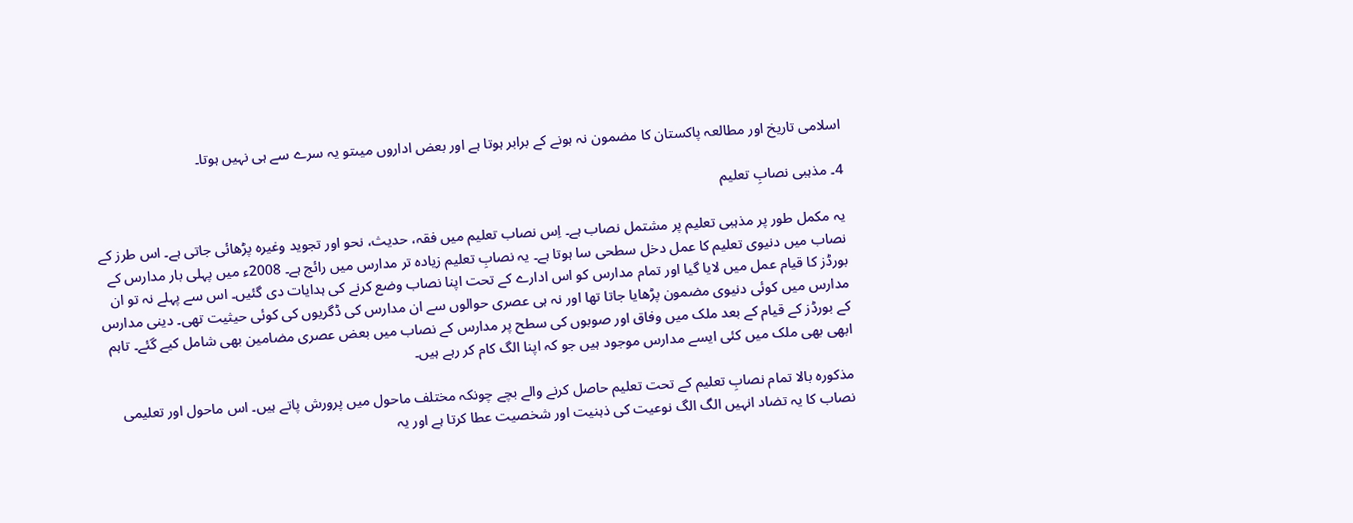اسلامی تاریخ اور مطالعہ پاکستان کا مضمون نہ ہونے کے برابر ہوتا ہے اور بعض اداروں میںتو یہ سرے سے ہی نہیں ہوتا۔

4۔ مذہبی نصابِ تعلیم

یہ مکمل طور پر مذہبی تعلیم پر مشتمل نصاب ہے۔ اِس نصاب تعلیم میں فقہ، حدیث، نحو اور تجوید وغیرہ پڑھائی جاتی ہے۔ اس طرز کے نصاب میں دنیوی تعلیم کا عمل دخل سطحی سا ہوتا ہے۔ یہ نصابِ تعلیم زیادہ تر مدارس میں رائج ہے۔ 2008ء میں پہلی بار مدارس کے بورڈز کا قیام عمل میں لایا گیا اور تمام مدارس کو اس ادارے کے تحت اپنا نصاب وضع کرنے کی ہدایات دی گئیں۔ اس سے پہلے نہ تو ان مدارس میں کوئی دنیوی مضمون پڑھایا جاتا تھا اور نہ ہی عصری حوالوں سے ان مدارس کی ڈگریوں کی کوئی حیثیت تھی۔ دینی مدارس کے بورڈز کے قیام کے بعد ملک میں وفاق اور صوبوں کی سطح پر مدارس کے نصاب میں بعض عصری مضامین بھی شامل کیے گئے۔ تاہم ابھی بھی ملک میں کئی ایسے مدارس موجود ہیں جو کہ اپنا الگ کام کر رہے ہیں۔

مذکورہ بالا تمام نصابِ تعلیم کے تحت تعلیم حاصل کرنے والے بچے چونکہ مختلف ماحول میں پرورش پاتے ہیں۔ اس ماحول اور تعلیمی نصاب کا یہ تضاد انہیں الگ الگ نوعیت کی ذہنیت اور شخصیت عطا کرتا ہے اور یہ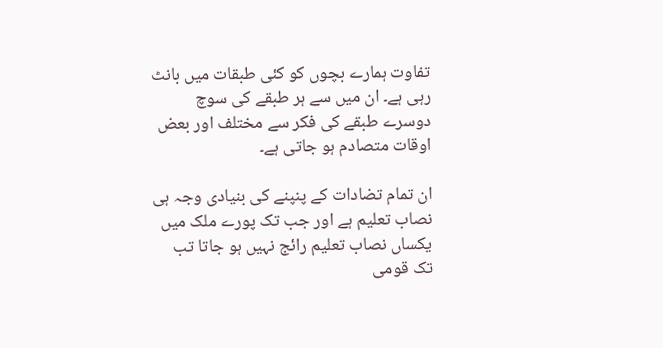تفاوت ہمارے بچوں کو کئی طبقات میں بانٹ رہی ہے۔ ان میں سے ہر طبقے کی سوچ دوسرے طبقے کی فکر سے مختلف اور بعض اوقات متصادم ہو جاتی ہے۔

ان تمام تضادات کے پنپنے کی بنیادی وجہ ہی نصاب تعلیم ہے اور جب تک پورے ملک میں یکساں نصاب تعلیم رائج نہیں ہو جاتا تب تک قومی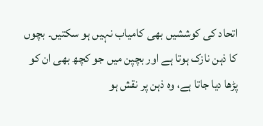اتحاد کی کوششیں بھی کامیاب نہیں ہو سکتیں۔ بچوں کا ذہن نازک ہوتا ہے اور بچپن میں جو کچھ بھی ان کو پڑھا دیا جاتا ہے، وہ ذہن پر نقش ہو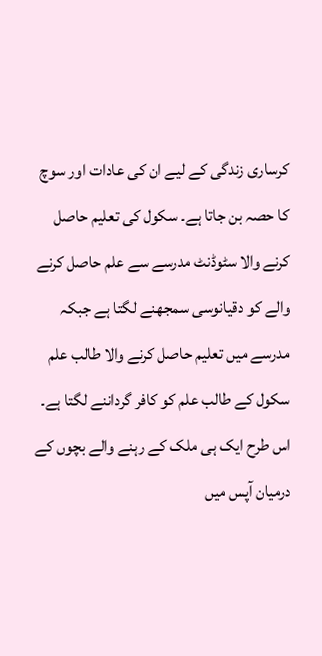کرساری زندگی کے لیے ان کی عادات اور سوچ کا حصہ بن جاتا ہے۔ سکول کی تعلیم حاصل کرنے والا سٹوڈنٹ مدرسے سے علم حاصل کرنے والے کو دقیانوسی سمجھنے لگتا ہے جبکہ مدرسے میں تعلیم حاصل کرنے والا طالب علم سکول کے طالب علم کو کافر گرداننے لگتا ہے۔ اس طرح ایک ہی ملک کے رہنے والے بچوں کے درمیان آپس میں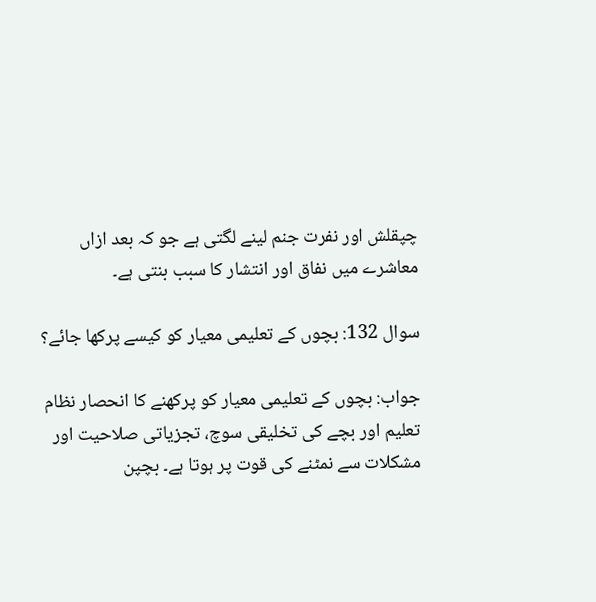چپقلش اور نفرت جنم لینے لگتی ہے جو کہ بعد ازاں معاشرے میں نفاق اور انتشار کا سبب بنتی ہے۔

سوال 132: بچوں کے تعلیمی معیار کو کیسے پرکھا جائے؟

جواب: بچوں کے تعلیمی معیار کو پرکھنے کا انحصار نظام تعلیم اور بچے کی تخلیقی سوچ، تجزیاتی صلاحیت اور مشکلات سے نمٹنے کی قوت پر ہوتا ہے۔ بچپن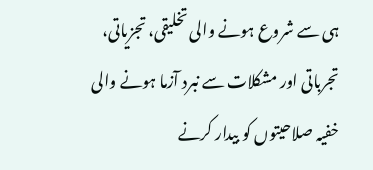ہی سے شروع ہونے والی تخلیقی، تجزیاتی، تجرباتی اور مشکلات سے نبرد آزما ہونے والی خفیہ صلاحیتوں کو بیدار کرنے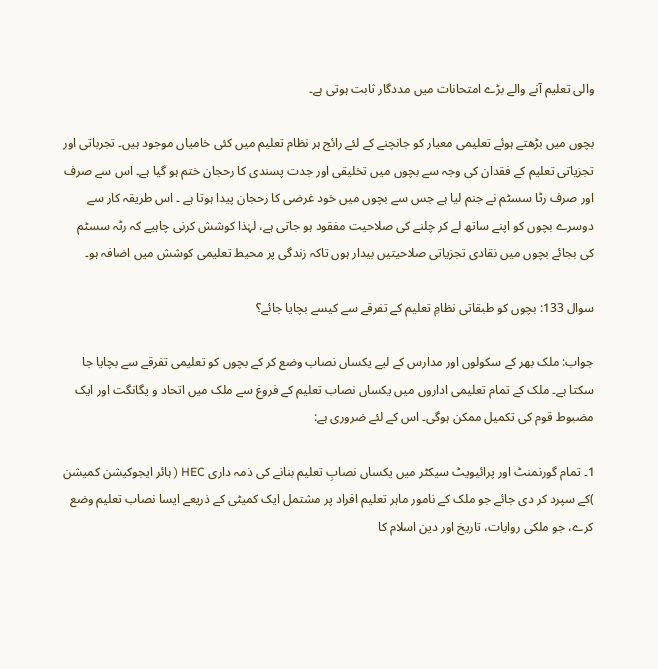والی تعلیم آنے والے بڑے امتحانات میں مددگار ثابت ہوتی ہے۔

بچوں میں بڑھتے ہوئے تعلیمی معیار کو جانچنے کے لئے رائج ہر نظام تعلیم میں کئی خامیاں موجود ہیں۔ تجرباتی اور تجزیاتی تعلیم کے فقدان کی وجہ سے بچوں میں تخلیقی اور جدت پسندی کا رحجان ختم ہو گیا ہے۔ اس سے صرف اور صرف رٹا سسٹم نے جنم لیا ہے جس سے بچوں میں خود غرضی کا رحجان پیدا ہوتا ہے ۔ اس طریقہ کار سے دوسرے بچوں کو اپنے ساتھ لے کر چلنے کی صلاحیت مفقود ہو جاتی ہے، لہٰذا کوشش کرنی چاہیے کہ رٹہ سسٹم کی بجائے بچوں میں نقادی تجزیاتی صلاحیتیں بیدار ہوں تاکہ زندگی پر محیط تعلیمی کوشش میں اضافہ ہو۔

سوال 133: بچوں کو طبقاتی نظامِ تعلیم کے تفرقے سے کیسے بچایا جائے؟

جواب: ملک بھر کے سکولوں اور مدارس کے لیے یکساں نصاب وضع کر کے بچوں کو تعلیمی تفرقے سے بچایا جا سکتا ہے۔ ملک کے تمام تعلیمی اداروں میں یکساں نصاب تعلیم کے فروغ سے ملک میں اتحاد و یگانگت اور ایک مضبوط قوم کی تکمیل ممکن ہوگی۔ اس کے لئے ضروری ہے:

1۔ تمام گورنمنٹ اور پرائیویٹ سیکٹر میں یکساں نصابِ تعلیم بنانے کی ذمہ داری HEC ( ہائر ایجوکیشن کمیشن )کے سپرد کر دی جائے جو ملک کے نامور ماہر تعلیم افراد پر مشتمل ایک کمیٹی کے ذریعے ایسا نصاب تعلیم وضع کرے، جو ملکی روایات، تاریخ اور دین اسلام کا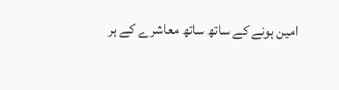امین ہونے کے ساتھ ساتھ معاشرے کے ہر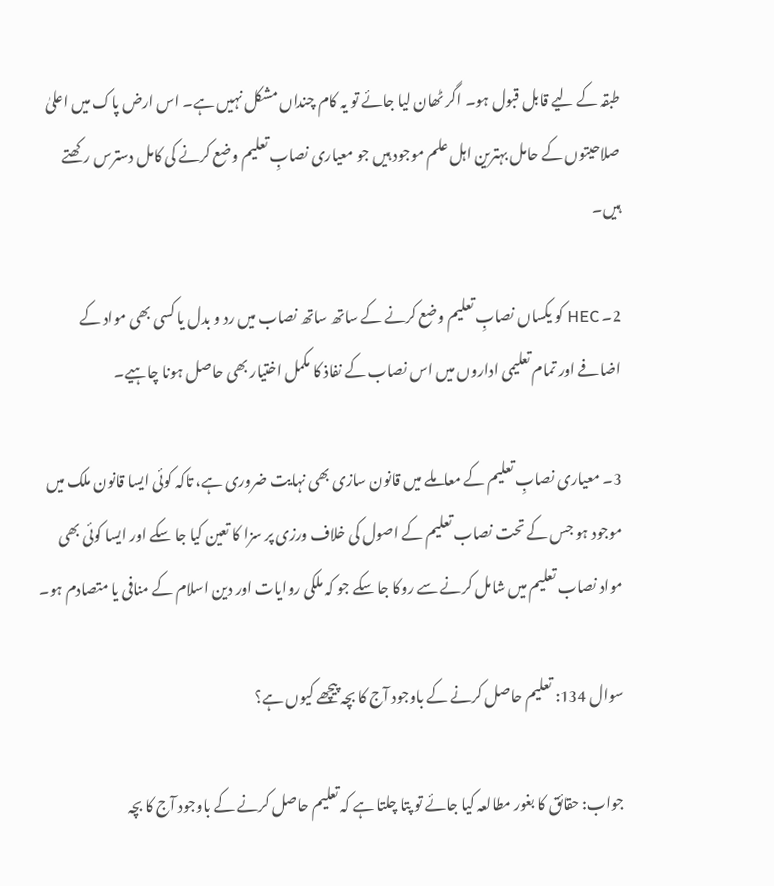طبقہ کے لیے قابل قبول ہو۔ اگر ٹھان لیا جائے تو یہ کام چنداں مشکل نہیں ہے۔ اس ارض پاک میں اعلیٰ صلاحیتوں کے حامل بہترین اہل علم موجود ہیں جو معیاری نصابِ تعلیم وضع کرنے کی کامل دسترس رکھتے ہیں۔

2۔ HEC کو یکساں نصابِ تعلیم وضع کرنے کے ساتھ ساتھ نصاب میں رد و بدل یا کسی بھی مواد کے اضافے اور تمام تعلیمی اداروں میں اس نصاب کے نفاذ کا مکمل اختیار بھی حاصل ہونا چاہیے۔

3۔ معیاری نصابِ تعلیم کے معاملے میں قانون سازی بھی نہایت ضروری ہے، تاکہ کوئی ایسا قانون ملک میں موجود ہو جس کے تحت نصاب تعلیم کے اصول کی خلاف ورزی پر سزا کا تعین کیا جا سکے اور ایسا کوئی بھی مواد نصاب تعلیم میں شامل کرنے سے روکا جا سکے جو کہ ملکی روایات اور دین اسلام کے منافی یا متصادم ہو۔

سوال 134: تعلیم حاصل کرنے کے باوجود آج کا بچہ پیچھے کیوں ہے؟

جواب: حقائق کا بغور مطالعہ کیا جائے تو پتا چلتا ہے کہ تعلیم حاصل کرنے کے باوجود آج کا بچہ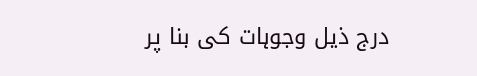درج ذیل وجوہات کی بنا پر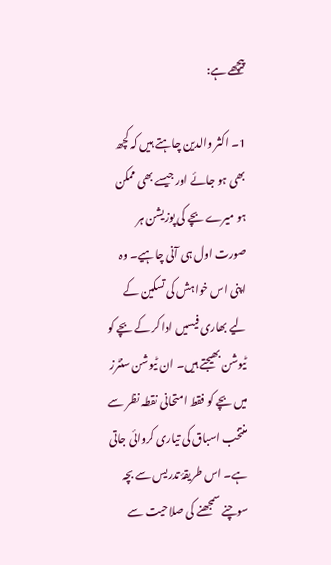پیچھے ہے:

1۔ اکثر والدین چاہتے ہیں کہ کچھ بھی ہو جائے اور جیسے بھی ممکن ہو میرے بچے کی پوزیشن ہر صورت اول ہی آنی چاہیے۔ وہ اپنی اس خواہش کی تسکین کے لیے بھاری فیسیں ادا کر کے بچے کو ٹیوشن بھیجتے ہیں۔ ان ٹیوشن سنٹرز میں بچے کو فقط امتحانی نقطہ نظر سے منتخب اسباق کی تیاری کروائی جاتی ہے۔ اس طریقۂ تدریس سے بچہ سوچنے سمجھنے کی صلاحیت سے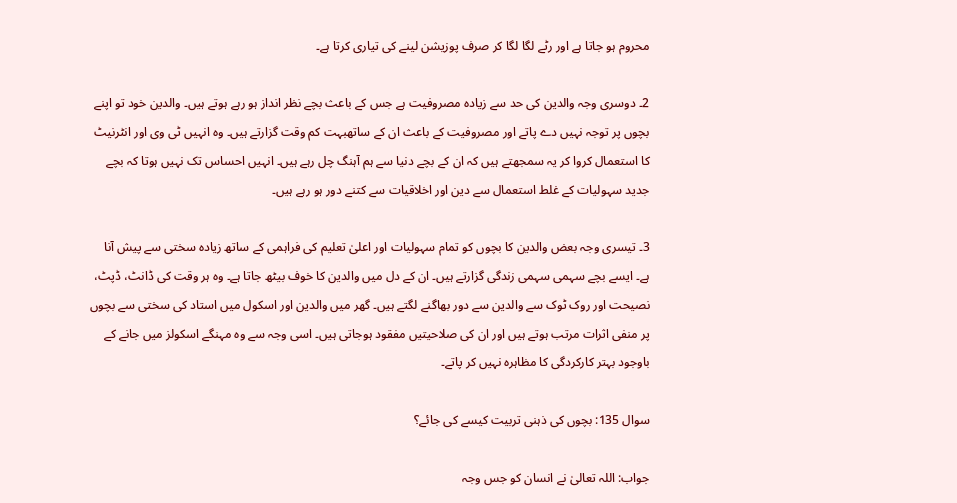محروم ہو جاتا ہے اور رٹے لگا لگا کر صرف پوزیشن لینے کی تیاری کرتا ہے۔

2۔ دوسری وجہ والدین کی حد سے زیادہ مصروفیت ہے جس کے باعث بچے نظر انداز ہو رہے ہوتے ہیں۔ والدین خود تو اپنے بچوں پر توجہ نہیں دے پاتے اور مصروفیت کے باعث ان کے ساتھبہت کم وقت گزارتے ہیں۔ وہ انہیں ٹی وی اور انٹرنیٹ کا استعمال کروا کر یہ سمجھتے ہیں کہ ان کے بچے دنیا سے ہم آہنگ چل رہے ہیں۔ انہیں احساس تک نہیں ہوتا کہ بچے جدید سہولیات کے غلط استعمال سے دین اور اخلاقیات سے کتنے دور ہو رہے ہیں۔

3۔ تیسری وجہ بعض والدین کا بچوں کو تمام سہولیات اور اعلیٰ تعلیم کی فراہمی کے ساتھ زیادہ سختی سے پیش آنا ہے۔ ایسے بچے سہمی سہمی زندگی گزارتے ہیں۔ ان کے دل میں والدین کا خوف بیٹھ جاتا ہے۔ وہ ہر وقت کی ڈانٹ، ڈپٹ، نصیحت اور روک ٹوک سے والدین سے دور بھاگنے لگتے ہیں۔ گھر میں والدین اور اسکول میں استاد کی سختی سے بچوں پر منفی اثرات مرتب ہوتے ہیں اور ان کی صلاحیتیں مفقود ہوجاتی ہیں۔ اسی وجہ سے وہ مہنگے اسکولز میں جانے کے باوجود بہتر کارکردگی کا مظاہرہ نہیں کر پاتے۔

سوال 135: بچوں کی ذہنی تربیت کیسے کی جائے؟

جواب: اللہ تعالیٰ نے انسان کو جس وجہ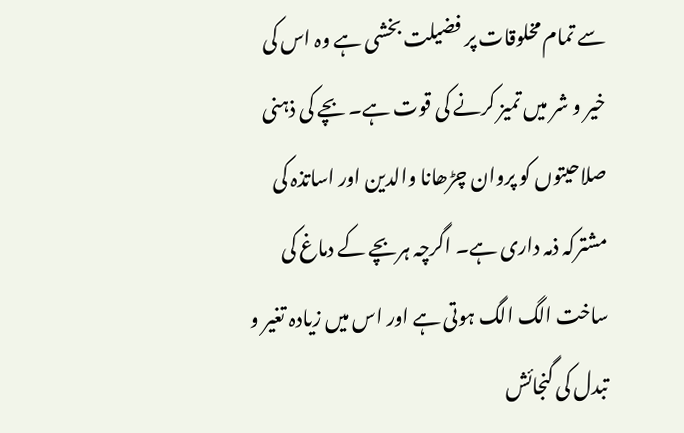سے تمام مخلوقات پر فضیلت بخشی ہے وہ اس کی خیر و شر میں تمیز کرنے کی قوت ہے۔ بچے کی ذہنی صلاحیتوں کو پروان چڑھانا والدین اور اساتذہ کی مشترکہ ذمہ داری ہے۔ اگرچہ ہربچے کے دماغ کی ساخت الگ الگ ہوتی ہے اور اس میں زیادہ تغیر و تبدل کی گنجائش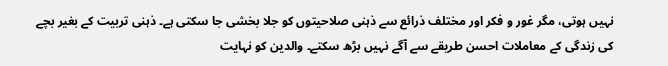نہیں ہوتی، مگر غور و فکر اور مختلف ذرائع سے ذہنی صلاحیتوں کو جلا بخشی جا سکتی ہے۔ ذہنی تربیت کے بغیر بچے کی زندگی کے معاملات احسن طریقے سے آگے نہیں بڑھ سکتے۔ والدین کو نہایت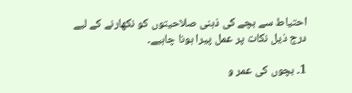احتیاط سے بچے کی ذہنی صلاحیتوں کو نکھارنے کے لیے درج ذیل نکات پر عمل پیرا ہونا چاہیے۔

1۔ بچوں کی عمر و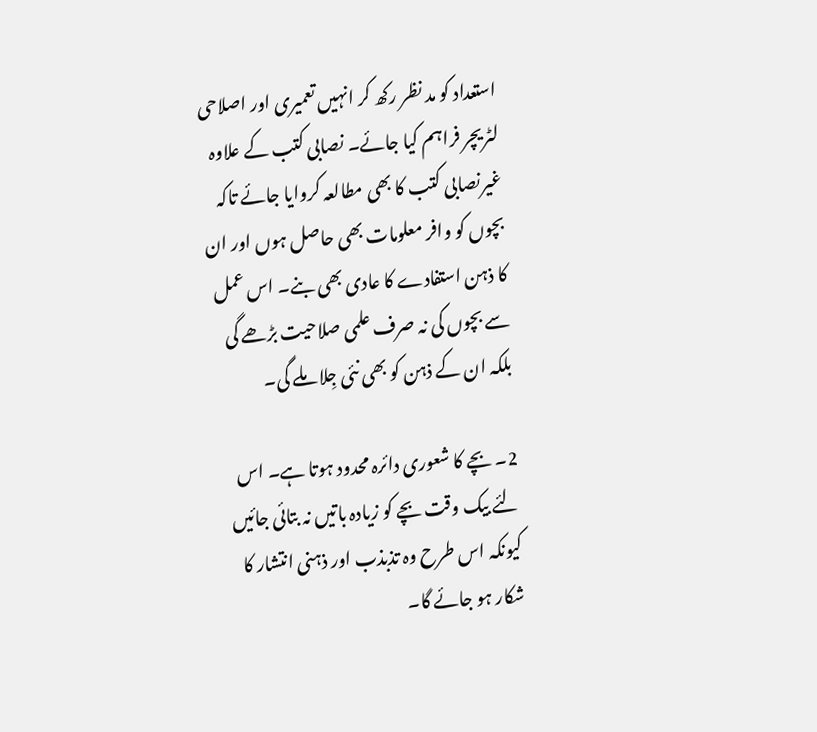استعداد کو مد نظر رکھ کر انہیں تعمیری اور اصلاحی لٹریچر فراہم کیا جائے۔ نصابی کتب کے علاوہ غیرنصابی کتب کا بھی مطالعہ کروایا جائے تاکہ بچوں کو وافر معلومات بھی حاصل ہوں اور ان کا ذہن استفادے کا عادی بھی بنے۔ اس عمل سے بچوں کی نہ صرف علمی صلاحیت بڑھے گی بلکہ ان کے ذہن کو بھی نئی جِلا ملے گی۔

2۔ بچے کا شعوری دائرہ محدود ہوتا ہے۔ اس لئے بیک وقت بچے کو زیادہ باتیں نہ بتائی جائیں کیونکہ اس طرح وہ تذبذب اور ذہنی انتشار کا شکار ہو جائے گا۔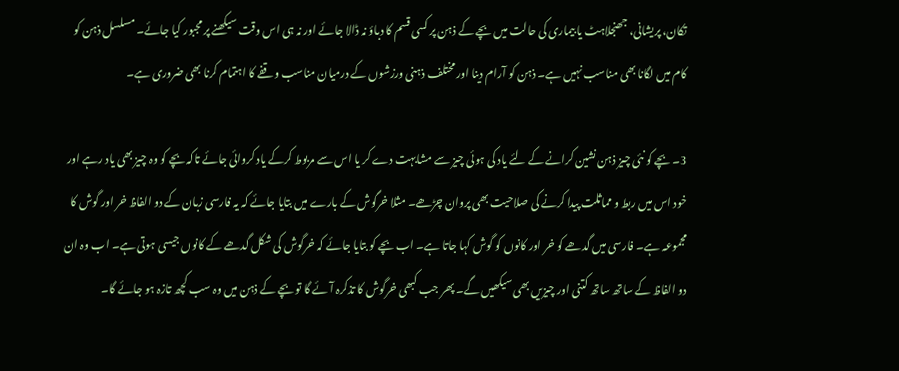تکان، پریشانی، جھنجلاہٹ یا بیماری کی حالت میں بچے کے ذہن پر کسی قسم کا دباؤ نہ ڈالا جائے اور نہ ہی اس وقت سیکھنے پر مجبور کیا جائے۔ مسلسل ذہن کو کام میں لگانا بھی مناسب نہیں ہے۔ ذہن کو آرام دینا اور مختلف ذہنی ورزشوں کے درمیان مناسب وقفے کا اہتمام کرنا بھی ضروری ہے۔

3۔ بچے کو نئی چیز ذہن نشین کرانے کے لئے یاد کی ہوئی چیز سے مشابہت دے کر یا اس سے مربوط کرکے یاد کروائی جائے تاکہ بچے کو وہ چیز بھی یاد رہے اور خود اس میں ربط و مماثلت پیدا کرنے کی صلاحیت بھی پروان چڑھے۔ مثلا خرگوش کے بارے میں بتایا جائے کہ یہ فارسی زبان کے دو الفاظ خر اور گوش کا مجموعہ ہے۔ فارسی میں گدھے کو خر اور کانوں کو گوش کہا جاتا ہے۔ اب بچے کو بتایا جائے کہ خرگوش کی شکل گدھے کے کانوں جیسی ہوتی ہے۔ اب وہ ان دو الفاظ کے ساتھ ساتھ کتنی اور چیزیں بھی سیکھیں گے۔ پھر جب کبھی خرگوش کا تذکرہ آئے گا تو بچے کے ذہن میں وہ سب کچھ تازہ ہو جائے گا۔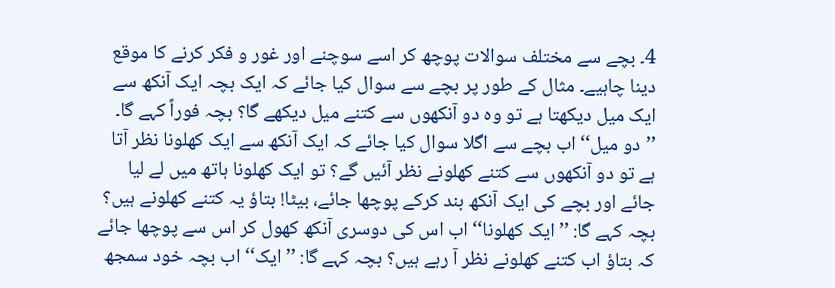4۔ بچے سے مختلف سوالات پوچھ کر اسے سوچنے اور غور و فکر کرنے کا موقع دینا چاہیے۔ مثال کے طور پر بچے سے سوال کیا جائے کہ ایک بچہ ایک آنکھ سے ایک میل دیکھتا ہے تو وہ دو آنکھوں سے کتنے میل دیکھے گا؟ بچہ فوراً کہے گا۔ ’’دو میل‘‘ اب بچے سے اگلا سوال کیا جائے کہ ایک آنکھ سے ایک کھلونا نظر آتا ہے تو دو آنکھوں سے کتنے کھلونے نظر آئیں گے؟ تو ایک کھلونا ہاتھ میں لے لیا جائے اور بچے کی ایک آنکھ بند کرکے پوچھا جائے، بیٹا! بتاؤ یہ کتنے کھلونے ہیں؟ بچہ کہے گا: ’’ایک کھلونا‘‘ اب اس کی دوسری آنکھ کھول کر اس سے پوچھا جائے کہ بتاؤ اب کتنے کھلونے نظر آ رہے ہیں؟ بچہ کہے گا: ’’ایک‘‘ اب بچہ خود سمجھ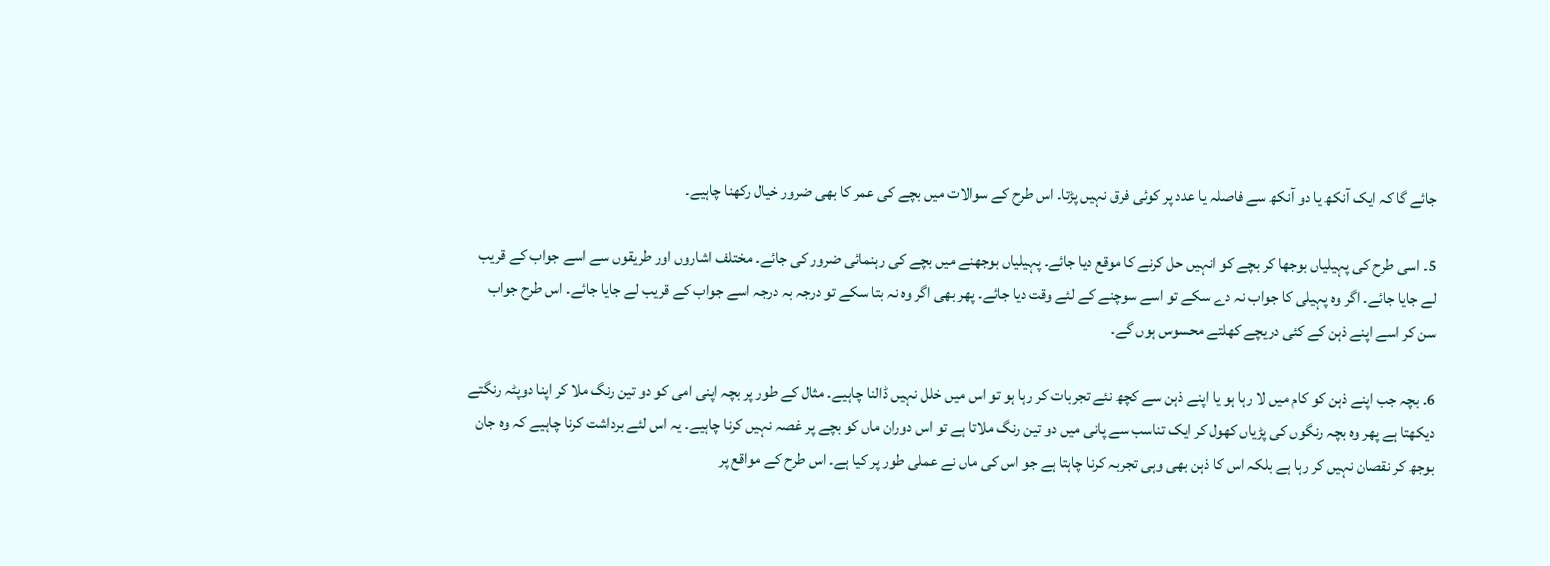جائے گا کہ ایک آنکھ یا دو آنکھ سے فاصلہ یا عدد پر کوئی فرق نہیں پڑتا۔ اس طرح کے سوالات میں بچے کی عمر کا بھی ضرور خیال رکھنا چاہیے۔

5۔ اسی طرح کی پہیلیاں بوجھا کر بچے کو انہیں حل کرنے کا موقع دیا جائے۔ پہیلیاں بوجھنے میں بچے کی رہنمائی ضرور کی جائے۔ مختلف اشاروں اور طریقوں سے اسے جواب کے قریب لے جایا جائے۔ اگر وہ پہیلی کا جواب نہ دے سکے تو اسے سوچنے کے لئے وقت دیا جائے۔ پھر بھی اگر وہ نہ بتا سکے تو درجہ بہ درجہ اسے جواب کے قریب لے جایا جائے۔ اس طرح جواب سن کر اسے اپنے ذہن کے کئی دریچے کھلتے محسوس ہوں گے۔

6۔ بچہ جب اپنے ذہن کو کام میں لا رہا ہو یا اپنے ذہن سے کچھ نئے تجربات کر رہا ہو تو اس میں خلل نہیں ڈالنا چاہیے۔ مثال کے طور پر بچہ اپنی امی کو دو تین رنگ ملا کر اپنا دوپٹہ رنگتے دیکھتا ہے پھر وہ بچہ رنگوں کی پڑیاں کھول کر ایک تناسب سے پانی میں دو تین رنگ ملاتا ہے تو اس دوران ماں کو بچے پر غصہ نہیں کرنا چاہیے۔ یہ اس لئے برداشت کرنا چاہیے کہ وہ جان بوجھ کر نقصان نہیں کر رہا ہے بلکہ اس کا ذہن بھی وہی تجربہ کرنا چاہتا ہے جو اس کی ماں نے عملی طور پر کیا ہے۔ اس طرح کے مواقع پر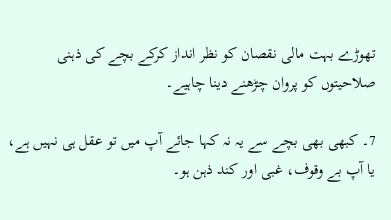تھوڑے بہت مالی نقصان کو نظر انداز کرکے بچے کی ذہنی صلاحیتوں کو پروان چڑھنے دینا چاہیے۔

7۔ کبھی بھی بچے سے یہ نہ کہا جائے آپ میں تو عقل ہی نہیں ہے، یا آپ بے وقوف، غبی اور کند ذہن ہو۔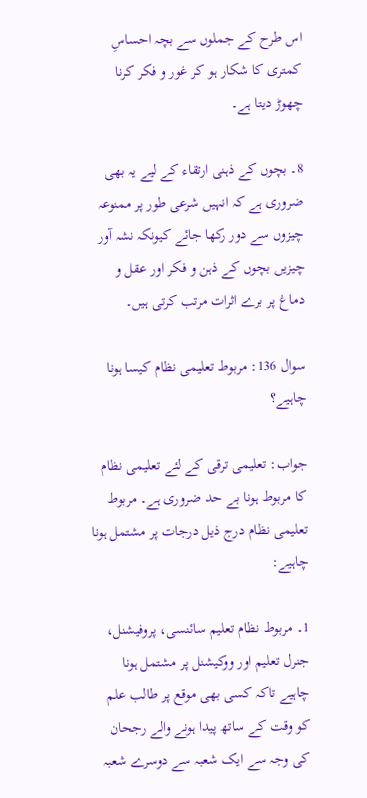اس طرح کے جملوں سے بچہ احساسِ کمتری کا شکار ہو کر غور و فکر کرنا چھوڑ دیتا ہے۔

8۔ بچوں کے ذہنی ارتقاء کے لیے یہ بھی ضروری ہے کہ انہیں شرعی طور پر ممنوعہ چیزوں سے دور رکھا جائے کیونکہ نشہ آور چیزیں بچوں کے ذہن و فکر اور عقل و دماغ پر برے اثرات مرتب کرتی ہیں۔

سوال 136: مربوط تعلیمی نظام کیسا ہونا چاہیے؟

جواب: تعلیمی ترقی کے لئے تعلیمی نظام کا مربوط ہونا بے حد ضروری ہے۔ مربوط تعلیمی نظام درج ذیل درجات پر مشتمل ہونا چاہیے:

1۔ مربوط نظام تعلیم سائنسی، پروفیشنل، جنرل تعلیم اور ووکیشنل پر مشتمل ہونا چاہیے تاکہ کسی بھی موقع پر طالب علم کو وقت کے ساتھ پیدا ہونے والے رجحان کی وجہ سے ایک شعبہ سے دوسرے شعبہ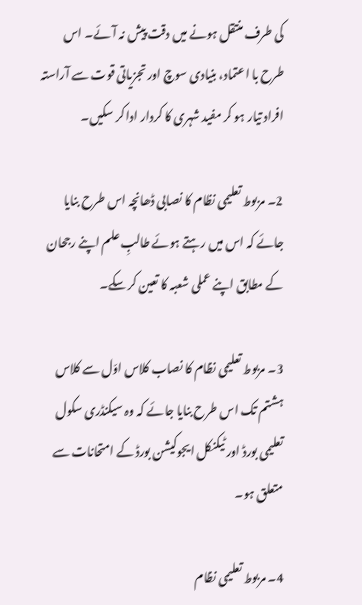کی طرف منتقل ہونے میں دقت پیش نہ آئے۔ اس طرح با اعتماد، بنیادی سوچ اور تجزیاتی قوت سے آراستہ افراد تیار ہو کر مفید شہری کا کردار ادا کر سکیں۔

2۔ مربوط تعلیمی نظام کا نصابی ڈھانچہ اس طرح بنایا جائے کہ اس میں رہتے ہوئے طالبِ علم اپنے رجحان کے مطابق اپنے عملی شعبہ کا تعین کر سکے۔

3۔ مربوط تعلیمی نظام کا نصاب کلاس اوّل سے کلاس ہشتم تک اس طرح بنایا جائے کہ وہ سیکنڈری سکول تعلیمی بورڈ اور ٹیکنکل ایجوکیشن بورڈ کے امتحانات سے متعلق ہو۔

4۔ مربوط تعلیمی نظام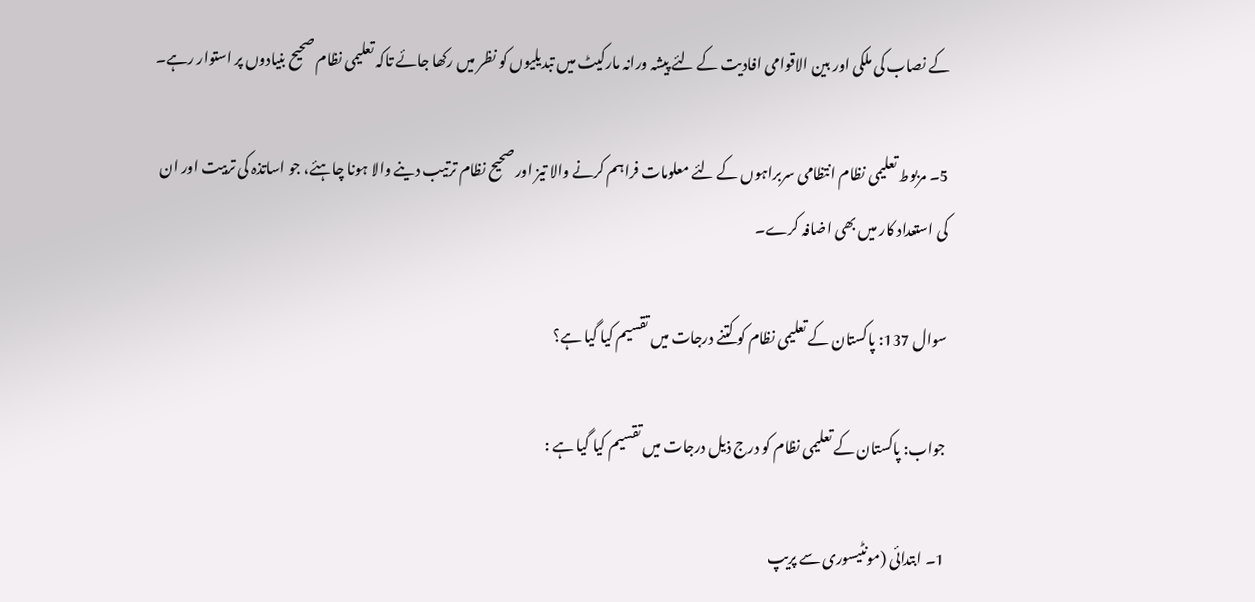کے نصاب کی ملکی اور بین الاقوامی افادیت کے لئے پیشہ ورانہ مارکیٹ میں تبدیلیوں کو نظر میں رکھا جائے تاکہ تعلیمی نظام صحیح بنیادوں پر استوار رہے۔

5۔ مربوط تعلیمی نظام انتظامی سربراہوں کے لئے معلومات فراہم کرنے والا تیز اور صحیح نظام ترتیب دینے والا ہونا چاہئے، جو اساتذہ کی تربیت اور ان کی استعداد کار میں بھی اضافہ کرے۔

سوال 137: پاکستان کے تعلیمی نظام کو کتنے درجات میں تقسیم کیا گیا ہے؟

جواب: پاکستان کے تعلیمی نظام کو درج ذیل درجات میں تقسیم کیا گیا ہے :

1۔ ابتدائی (مونٹیسوری سے پریپ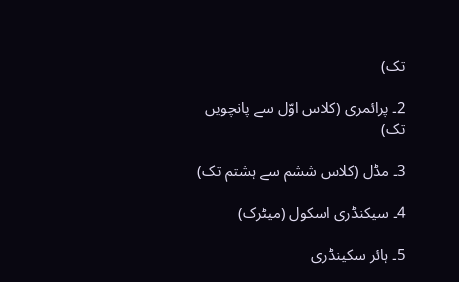تک)

2۔ پرائمری (کلاس اوّل سے پانچویں تک)

3۔ مڈل (کلاس ششم سے ہشتم تک)

4۔ سیکنڈری اسکول (میٹرک)

5۔ ہائر سکینڈری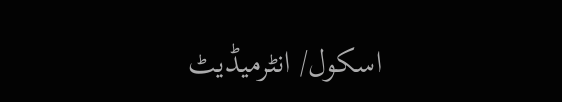اسکول/ انٹرمیڈیٹ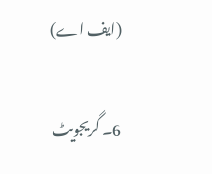(ایف اے)

6۔ گریجویٹ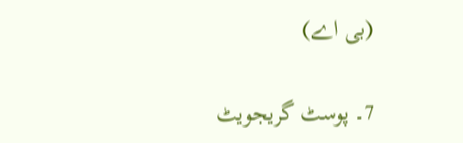(بی اے)

7۔ پوسٹ گریجویٹ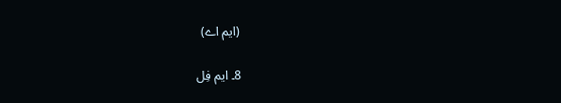(ایم اے)

8۔ ایم فِل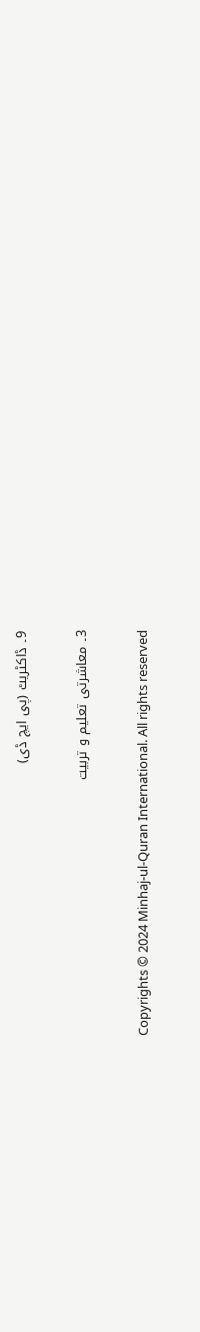9۔ ڈاکٹریٹ (پی ایچ ڈی)

3۔ معاشرتی تعلیم و تربیت

Copyrights © 2024 Minhaj-ul-Quran International. All rights reserved